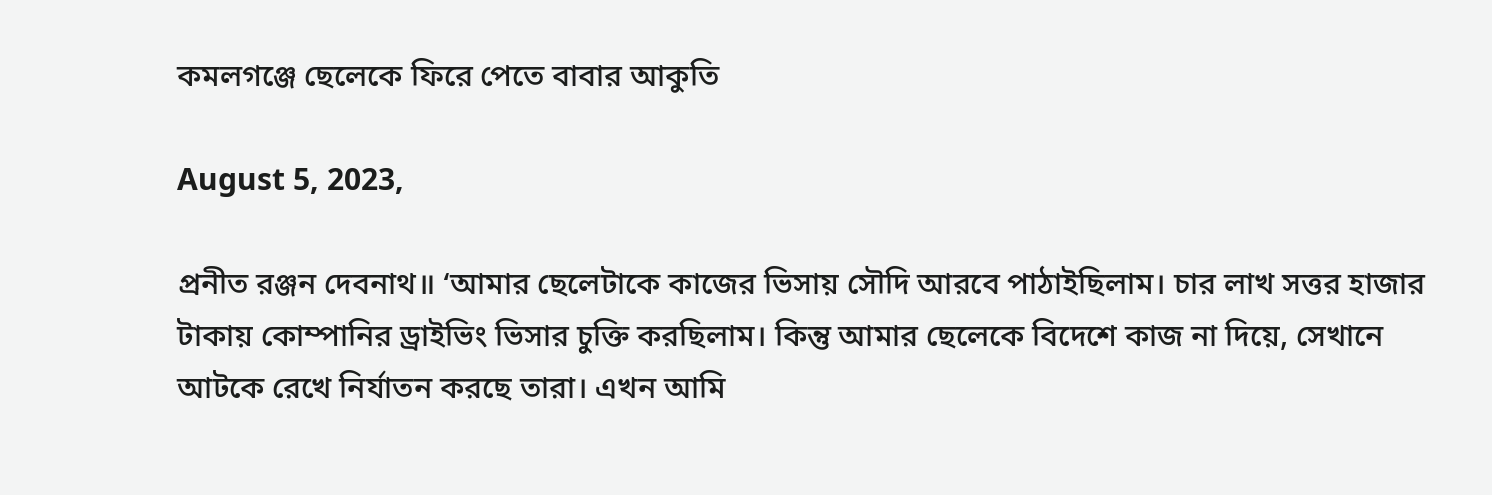কমলগঞ্জে ছেলেকে ফিরে পেতে বাবার আকুতি

August 5, 2023,

প্রনীত রঞ্জন দেবনাথ॥ ‘আমার ছেলেটাকে কাজের ভিসায় সৌদি আরবে পাঠাইছিলাম। চার লাখ সত্তর হাজার টাকায় কোম্পানির ড্রাইভিং ভিসার চুক্তি করছিলাম। কিন্তু আমার ছেলেকে বিদেশে কাজ না দিয়ে, সেখানে আটকে রেখে নির্যাতন করছে তারা। এখন আমি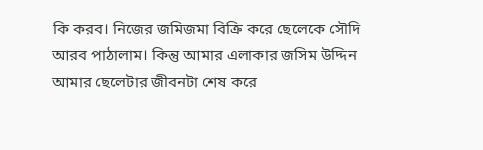কি করব। নিজের জমিজমা বিক্রি করে ছেলেকে সৌদি আরব পাঠালাম। কিন্তু আমার এলাকার জসিম উদ্দিন আমার ছেলেটার জীবনটা শেষ করে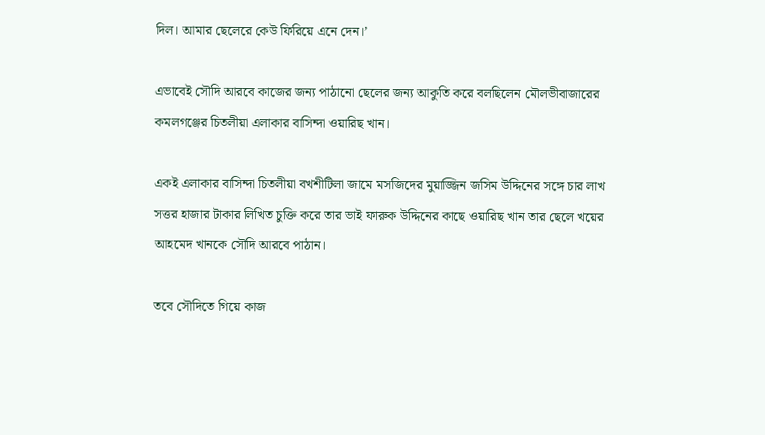দিল। আমার ছেলেরে কেউ ফিরিয়ে এনে দেন।’

এভাবেই সৌদি আরবে কাজের জন্য পাঠানো ছেলের জন্য আকুতি করে বলছিলেন মৌলভীবাজারের কমলগঞ্জের চিতলীয়া এলাকার বাসিন্দা ওয়ারিছ খান।

একই এলাকার বাসিন্দা চিতলীয়া বখশীটিলা জামে মসজিদের মুয়াজ্জিন জসিম উদ্দিনের সঙ্গে চার লাখ সত্তর হাজার টাকার লিখিত চুক্তি করে তার ভাই ফারুক উদ্দিনের কাছে ওয়ারিছ খান তার ছেলে খয়ের আহমেদ খানকে সৌদি আরবে পাঠান।

তবে সৌদিতে গিয়ে কাজ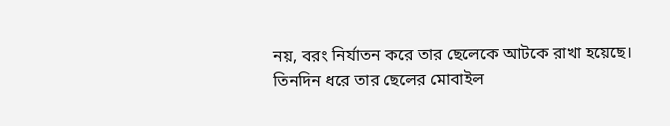নয়, বরং নির্যাতন করে তার ছেলেকে আটকে রাখা হয়েছে। তিনদিন ধরে তার ছেলের মোবাইল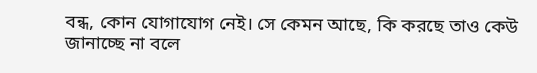বন্ধ, কোন যোগাযোগ নেই। সে কেমন আছে, কি করছে তাও কেউ জানাচ্ছে না বলে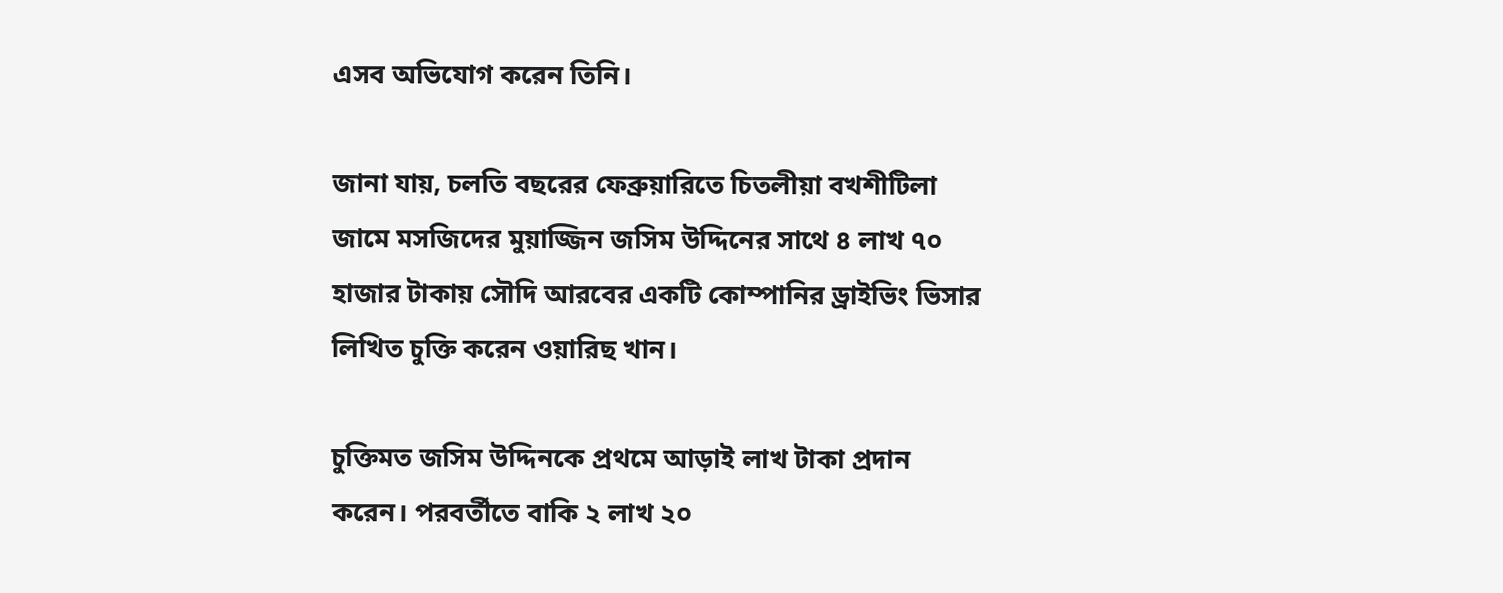এসব অভিযোগ করেন তিনি।

জানা যায়, চলতি বছরের ফেব্রুয়ারিতে চিতলীয়া বখশীটিলা জামে মসজিদের মুয়াজ্জিন জসিম উদ্দিনের সাথে ৪ লাখ ৭০ হাজার টাকায় সৌদি আরবের একটি কোম্পানির ড্রাইভিং ভিসার লিখিত চুক্তি করেন ওয়ারিছ খান।

চুক্তিমত জসিম উদ্দিনকে প্রথমে আড়াই লাখ টাকা প্রদান করেন। পরবর্তীতে বাকি ২ লাখ ২০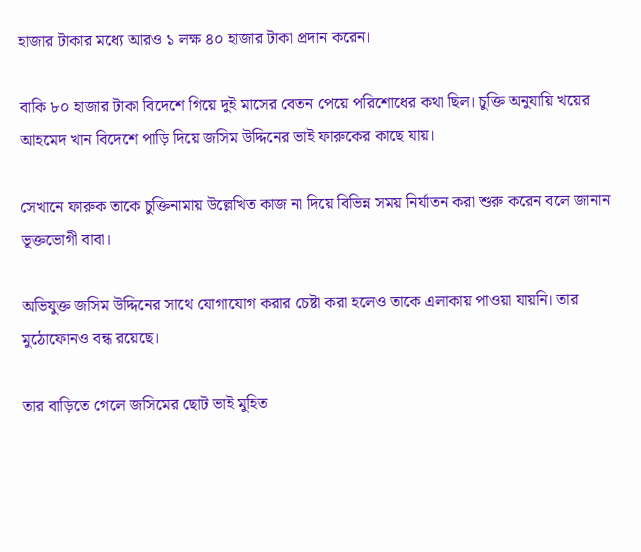হাজার টাকার মধ্যে আরও ১ লক্ষ ৪০ হাজার টাকা প্রদান করেন।

বাকি ৮০ হাজার টাকা বিদেশে গিয়ে দুই মাসের বেতন পেয়ে পরিশোধের কথা ছিল। চুক্তি অনুযায়ি খয়ের আহমেদ খান বিদেশে পাড়ি দিয়ে জসিম উদ্দিনের ভাই ফারুকের কাছে যায়।

সেখানে ফারুক তাকে চুক্তিনামায় উল্লেখিত কাজ না দিয়ে বিভিন্ন সময় নির্যাতন করা শুরু করেন বলে জানান ভূক্তভোগী বাবা।

অভিযুক্ত জসিম উদ্দিনের সাথে যোগাযোগ করার চেষ্টা করা হলেও তাকে এলাকায় পাওয়া যায়নি। তার মুঠোফোনও বন্ধ রয়েছে।

তার বাড়িতে গেলে জসিমের ছোট ভাই মুহিত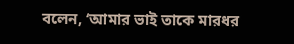বলেন, ‘আমার ভাই তাকে মারধর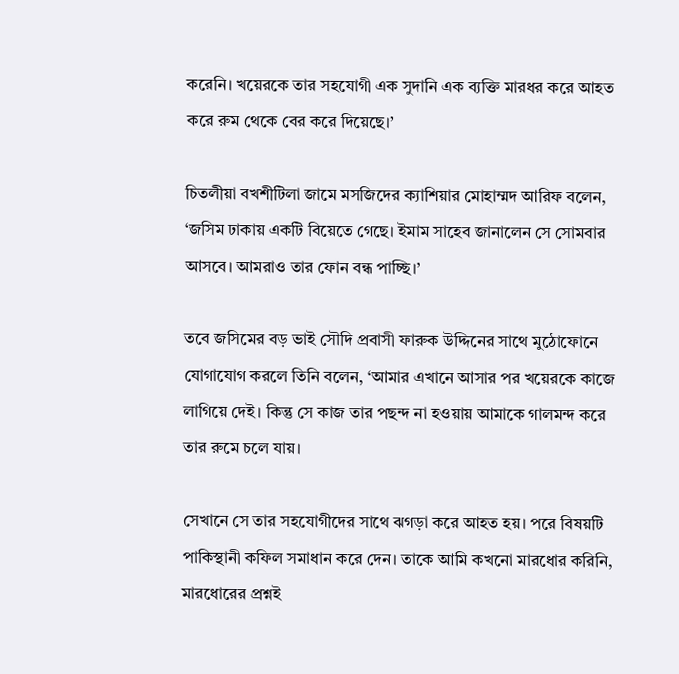করেনি। খয়েরকে তার সহযোগী এক সুদানি এক ব্যক্তি মারধর করে আহত করে রুম থেকে বের করে দিয়েছে।’

চিতলীয়া বখশীটিলা জামে মসজিদের ক্যাশিয়ার মোহাম্মদ আরিফ বলেন, ‘জসিম ঢাকায় একটি বিয়েতে গেছে। ইমাম সাহেব জানালেন সে সোমবার আসবে। আমরাও তার ফোন বন্ধ পাচ্ছি।’

তবে জসিমের বড় ভাই সৌদি প্রবাসী ফারুক উদ্দিনের সাথে মুঠোফোনে যোগাযোগ করলে তিনি বলেন, ‘আমার এখানে আসার পর খয়েরকে কাজে লাগিয়ে দেই। কিন্তু সে কাজ তার পছন্দ না হওয়ায় আমাকে গালমন্দ করে তার রুমে চলে যায়।

সেখানে সে তার সহযোগীদের সাথে ঝগড়া করে আহত হয়। পরে বিষয়টি পাকিস্থানী কফিল সমাধান করে দেন। তাকে আমি কখনো মারধোর করিনি, মারধোরের প্রশ্নই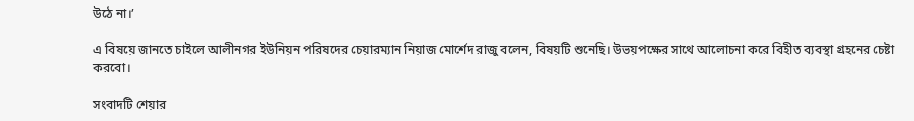উঠে না।’

এ বিষয়ে জানতে চাইলে আলীনগর ইউনিয়ন পরিষদের চেয়ারম্যান নিয়াজ মোর্শেদ রাজু বলেন, বিষয়টি শুনেছি। উভয়পক্ষের সাথে আলোচনা করে বিহীত ব্যবস্থা গ্রহনের চেষ্টা করবো।

সংবাদটি শেয়ার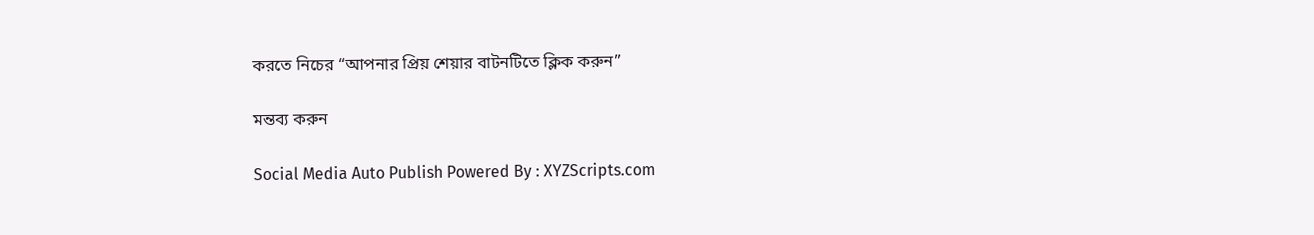করতে নিচের “আপনার প্রিয় শেয়ার বাটনটিতে ক্লিক করুন”

মন্তব্য করুন

Social Media Auto Publish Powered By : XYZScripts.com